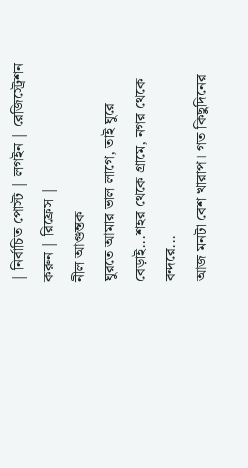| নির্বাচিত পোস্ট | লগইন | রেজিস্ট্রেশন করুন | রিফ্রেস |
নীল আগুন্তক
ঘুরতে আমার ভাল লাগে, তাই ঘুরে বেড়াই...শহর থেকে গ্রামে, নগর থেকে বন্দরে...
আজ মনটা বেশ খারাপ। গত কিছুদিনের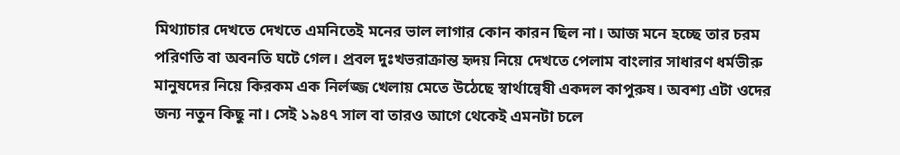মিথ্যাচার দেখতে দেখতে এমনিতেই মনের ভাল লাগার কোন কারন ছিল না। আজ মনে হচ্ছে তার চরম পরিণতি বা অবনতি ঘটে গেল। প্রবল দুঃখভরাক্রান্ত হৃদয় নিয়ে দেখতে পেলাম বাংলার সাধারণ ধর্মভীরু মানুষদের নিয়ে কিরকম এক নির্লজ্জ খেলায় মেতে উঠেছে স্বার্থান্বেষী একদল কাপুরুষ। অবশ্য এটা ওদের জন্য নতুন কিছু না। সেই ১৯৪৭ সাল বা তারও আগে থেকেই এমনটা চলে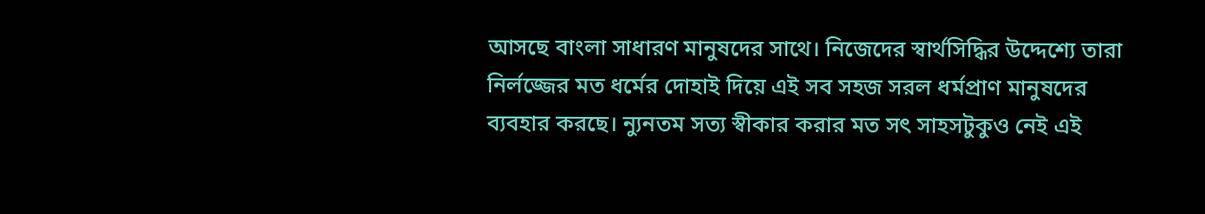আসছে বাংলা সাধারণ মানুষদের সাথে। নিজেদের স্বার্থসিদ্ধির উদ্দেশ্যে তারা নির্লজ্জের মত ধর্মের দোহাই দিয়ে এই সব সহজ সরল ধর্মপ্রাণ মানুষদের ব্যবহার করছে। ন্যুনতম সত্য স্বীকার করার মত সৎ সাহসটুকুও নেই এই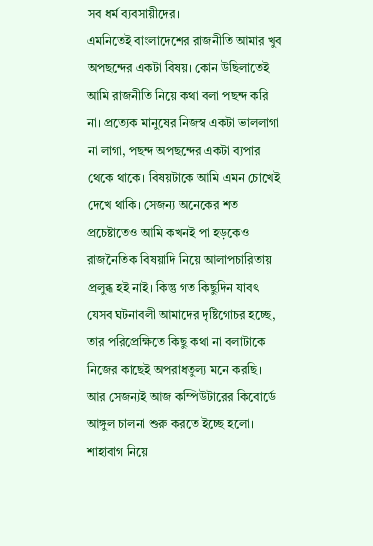সব ধর্ম ব্যবসায়ীদের।
এমনিতেই বাংলাদেশের রাজনীতি আমার খুব অপছন্দের একটা বিষয়। কোন উছিলাতেই আমি রাজনীতি নিয়ে কথা বলা পছন্দ করি না। প্রত্যেক মানুষের নিজস্ব একটা ভাললাগা না লাগা, পছন্দ অপছন্দের একটা ব্যপার থেকে থাকে। বিষয়টাকে আমি এমন চোখেই দেখে থাকি। সেজন্য অনেকের শত প্রচেষ্টাতেও আমি কখনই পা হড়কেও রাজনৈতিক বিষয়াদি নিয়ে আলাপচারিতায় প্রলুব্ধ হই নাই। কিন্তু গত কিছুদিন যাবৎ যেসব ঘটনাবলী আমাদের দৃষ্টিগোচর হচ্ছে, তার পরিপ্রেক্ষিতে কিছু কথা না বলাটাকে নিজের কাছেই অপরাধতুল্য মনে করছি। আর সেজন্যই আজ কম্পিউটারের কিবোর্ডে আঙ্গুল চালনা শুরু করতে ইচ্ছে হলো।
শাহাবাগ নিয়ে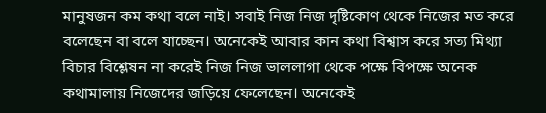মানুষজন কম কথা বলে নাই। সবাই নিজ নিজ দৃষ্টিকোণ থেকে নিজের মত করে বলেছেন বা বলে যাচ্ছেন। অনেকেই আবার কান কথা বিশ্বাস করে সত্য মিথ্যা বিচার বিশ্লেষন না করেই নিজ নিজ ভাললাগা থেকে পক্ষে বিপক্ষে অনেক কথামালায় নিজেদের জড়িয়ে ফেলেছেন। অনেকেই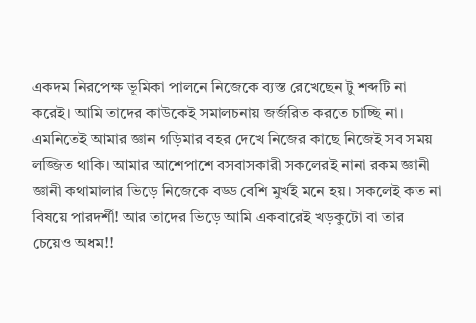একদম নিরপেক্ষ ভূমিকা পালনে নিজেকে ব্যস্ত রেখেছেন টু শব্দটি না করেই। আমি তাদের কাউকেই সমালচনায় জর্জরিত করতে চাচ্ছি না। এমনিতেই আমার জ্ঞান গড়িমার বহর দেখে নিজের কাছে নিজেই সব সময় লজ্জিত থাকি। আমার আশেপাশে বসবাসকারী সকলেরই নানা রকম জ্ঞানী জ্ঞানী কথামালার ভিড়ে নিজেকে বড্ড বেশি মুর্খই মনে হয়। সকলেই কত না বিষয়ে পারদর্শী! আর তাদের ভিড়ে আমি একবারেই খড়কুটো বা তার চেয়েও অধম!!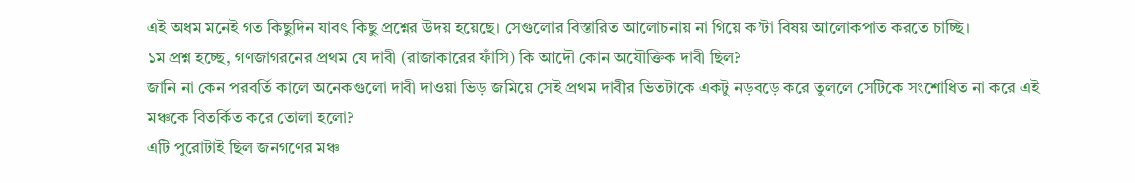এই অধম মনেই গত কিছুদিন যাবৎ কিছু প্রশ্নের উদয় হয়েছে। সেগুলোর বিস্তারিত আলোচনায় না গিয়ে ক’টা বিষয় আলোকপাত করতে চাচ্ছি।
১ম প্রশ্ন হচ্ছে, গণজাগরনের প্রথম যে দাবী (রাজাকারের ফাঁসি) কি আদৌ কোন অযৌক্তিক দাবী ছিল?
জানি না কেন পরবর্তি কালে অনেকগুলো দাবী দাওয়া ভিড় জমিয়ে সেই প্রথম দাবীর ভিতটাকে একটু নড়বড়ে করে তুললে সেটিকে সংশোধিত না করে এই মঞ্চকে বিতর্কিত করে তোলা হলো?
এটি পুরোটাই ছিল জনগণের মঞ্চ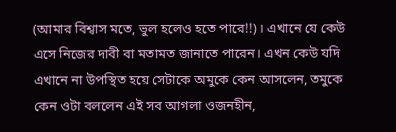(আমার বিশ্বাস মতে, ভুল হলেও হতে পারে!!)। এখানে যে কেউ এসে নিজের দাবী বা মতামত জানাতে পারেন। এখন কেউ যদি এখানে না উপস্থিত হয়ে সেটাকে অমুকে কেন আসলেন, তমুকে কেন ওটা বললেন এই সব আগলা ওজনহীন,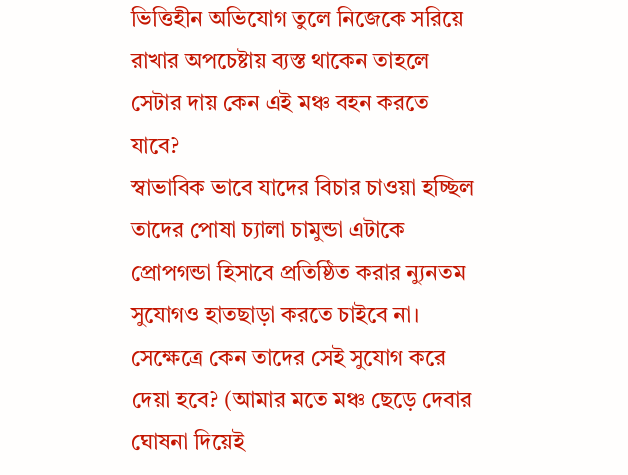ভিত্তিহীন অভিযোগ তুলে নিজেকে সরিয়ে রাখার অপচেষ্টায় ব্যস্ত থাকেন তাহলে সেটার দায় কেন এই মঞ্চ বহন করতে যাবে?
স্বাভাবিক ভাবে যাদের বিচার চাওয়া হচ্ছিল তাদের পোষা চ্যালা চামুন্ডা এটাকে প্রোপগন্ডা হিসাবে প্রতিষ্ঠিত করার ন্যুনতম সুযোগও হাতছাড়া করতে চাইবে না। সেক্ষেত্রে কেন তাদের সেই সুযোগ করে দেয়া হবে? (আমার মতে মঞ্চ ছেড়ে দেবার ঘোষনা দিয়েই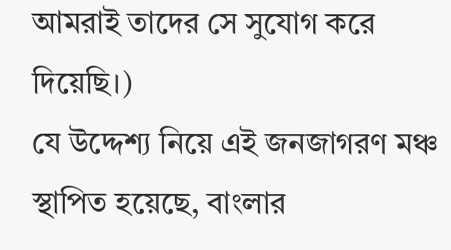আমরাই তাদের সে সুযোগ করে দিয়েছি।)
যে উদ্দেশ্য নিয়ে এই জনজাগরণ মঞ্চ স্থাপিত হয়েছে, বাংলার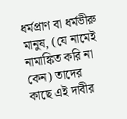ধর্মপ্রাণ বা ধর্মভীরু মানুষ, (যে নামেই নামাঙ্কিত করি না কেন) তাদের কাছে এই দাবীর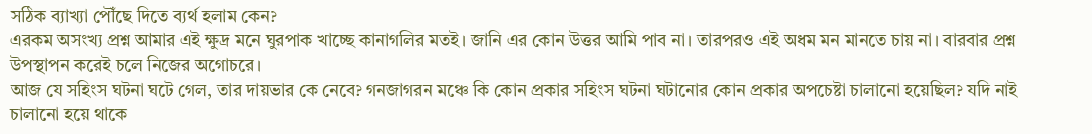সঠিক ব্যাখ্যা পৌঁছে দিতে ব্যর্থ হলাম কেন?
এরকম অসংখ্য প্রশ্ন আমার এই ক্ষুদ্র মনে ঘুরপাক খাচ্ছে কানাগলির মতই। জানি এর কোন উত্তর আমি পাব না। তারপরও এই অধম মন মানতে চায় না। বারবার প্রশ্ন উপস্থাপন করেই চলে নিজের অগোচরে।
আজ যে সহিংস ঘটনা ঘটে গেল, তার দায়ভার কে নেবে? গনজাগরন মঞ্চে কি কোন প্রকার সহিংস ঘটনা ঘটানোর কোন প্রকার অপচেষ্টা চালানো হয়েছিল? যদি নাই চালানো হয়ে থাকে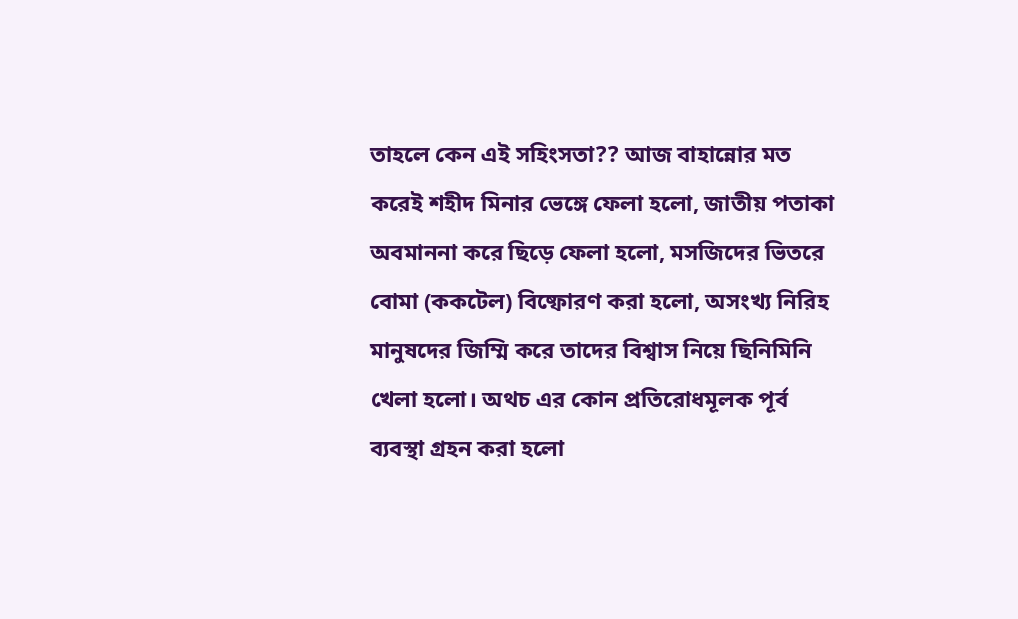তাহলে কেন এই সহিংসতা?? আজ বাহান্নোর মত করেই শহীদ মিনার ভেঙ্গে ফেলা হলো, জাতীয় পতাকা অবমাননা করে ছিড়ে ফেলা হলো, মসজিদের ভিতরে বোমা (ককটেল) বিষ্ফোরণ করা হলো, অসংখ্য নিরিহ মানুষদের জিম্মি করে তাদের বিশ্বাস নিয়ে ছিনিমিনি খেলা হলো। অথচ এর কোন প্রতিরোধমূলক পূর্ব ব্যবস্থা গ্রহন করা হলো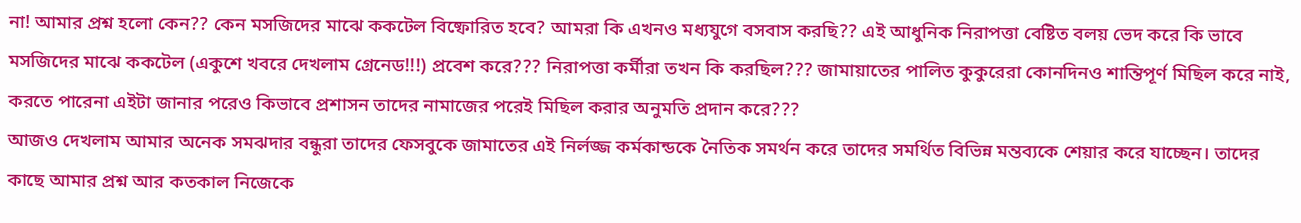না! আমার প্রশ্ন হলো কেন?? কেন মসজিদের মাঝে ককটেল বিষ্ফোরিত হবে? আমরা কি এখনও মধ্যযুগে বসবাস করছি?? এই আধুনিক নিরাপত্তা বেষ্টিত বলয় ভেদ করে কি ভাবে মসজিদের মাঝে ককটেল (একুশে খবরে দেখলাম গ্রেনেড!!!) প্রবেশ করে??? নিরাপত্তা কর্মীরা তখন কি করছিল??? জামায়াতের পালিত কুকুরেরা কোনদিনও শান্তিপূর্ণ মিছিল করে নাই, করতে পারেনা এইটা জানার পরেও কিভাবে প্রশাসন তাদের নামাজের পরেই মিছিল করার অনুমতি প্রদান করে???
আজও দেখলাম আমার অনেক সমঝদার বন্ধুরা তাদের ফেসবুকে জামাতের এই নির্লজ্জ কর্মকান্ডকে নৈতিক সমর্থন করে তাদের সমর্থিত বিভিন্ন মন্তব্যকে শেয়ার করে যাচ্ছেন। তাদের কাছে আমার প্রশ্ন আর কতকাল নিজেকে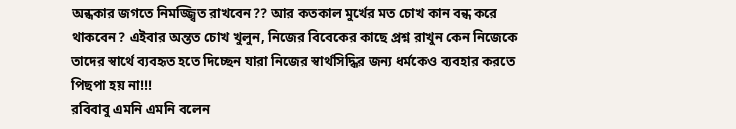অন্ধকার জগতে নিমজ্জ্বিত রাখবেন?? আর কতকাল মুর্খের মত চোখ কান বন্ধ করে থাকবেন? এইবার অন্তত চোখ খুলুন, নিজের বিবেকের কাছে প্রশ্ন রাখুন কেন নিজেকে তাদের স্বার্থে ব্যবহৃত হতে দিচ্ছেন যারা নিজের স্বার্থসিদ্ধির জন্য ধর্মকেও ব্যবহার করতে পিছপা হয় না!!!
রবিবাবু এমনি এমনি বলেন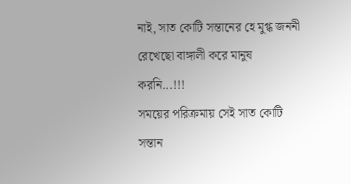নাই, সাত কোটি সন্তানের হে মুগ্ধ জননী রেখেছো বাঙ্গালী করে মানুষ করনি...!!!
সময়ের পরিক্রমায় সেই সাত কোটি সন্তান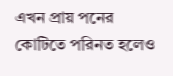এখন প্রায় পনের কোটিতে পরিনত হলেও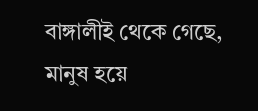বাঙ্গালীই থেকে গেছে, মানুষ হয়ে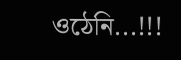ওঠেনি...!!!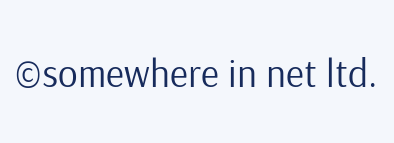©somewhere in net ltd.